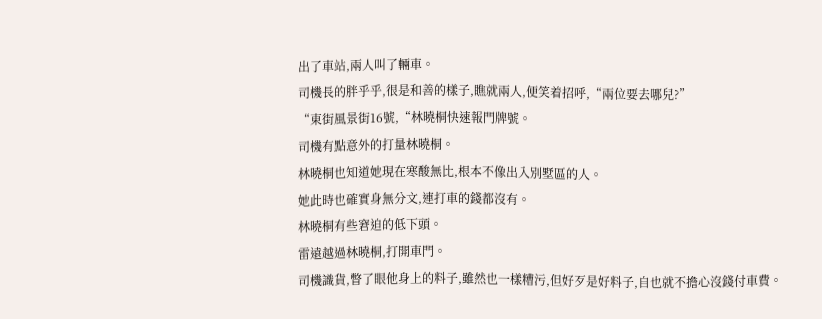出了車站,兩人叫了輛車。
司機長的胖乎乎,很是和善的樣子,瞧就兩人,便笑着招呼,“兩位要去哪兒?”
“東街風景街16號,“林曉桐快速報門牌號。
司機有點意外的打量林曉桐。
林曉桐也知道她現在寒酸無比,根本不像出入別墅區的人。
她此時也確實身無分文,連打車的錢都沒有。
林曉桐有些窘迫的低下頭。
雷遠越過林曉桐,打開車門。
司機識貨,瞥了眼他身上的料子,雖然也一樣糟污,但好歹是好料子,自也就不擔心沒錢付車費。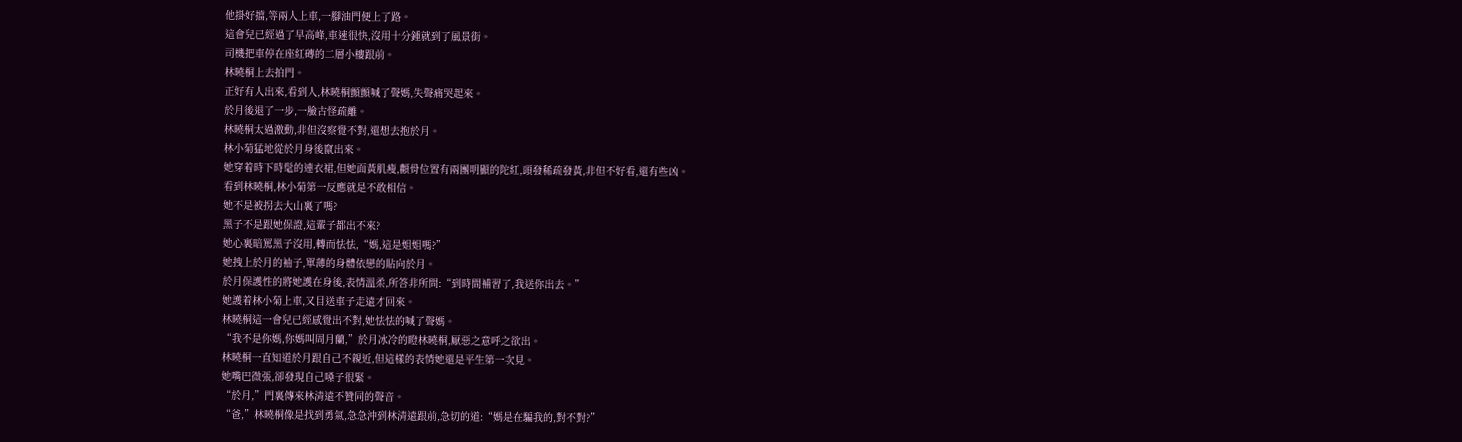他掛好擋,等兩人上車,一腳油門便上了路。
這會兒已經過了早高峰,車速很快,沒用十分鍾就到了風景街。
司機把車停在座紅磚的二層小樓跟前。
林曉桐上去拍門。
正好有人出來,看到人,林曉桐顫顫喊了聲媽,失聲痛哭起來。
於月後退了一步,一臉古怪疏離。
林曉桐太過激動,非但沒察覺不對,還想去抱於月。
林小菊猛地從於月身後竄出來。
她穿着時下時髦的連衣裙,但她面黃肌瘦,顴骨位置有兩團明顯的陀紅,頭發稀疏發黃,非但不好看,還有些凶。
看到林曉桐,林小菊第一反應就是不敢相信。
她不是被拐去大山裏了嗎?
黑子不是跟她保證,這輩子都出不來?
她心裏暗罵黑子沒用,轉而怯怯,“媽,這是姐姐嗎?”
她拽上於月的袖子,單薄的身體依戀的貼向於月。
於月保護性的將她護在身後,表情溫柔,所答非所問:“到時間補習了,我送你出去。”
她護着林小菊上車,又目送車子走遠才回來。
林曉桐這一會兒已經感覺出不對,她怯怯的喊了聲媽。
“我不是你媽,你媽叫周月蘭,”於月冰冷的瞪林曉桐,厭惡之意呼之欲出。
林曉桐一直知道於月跟自己不親近,但這樣的表情她還是平生第一次見。
她嘴巴微張,卻發現自己嗓子很緊。
“於月,”門裏傳來林清遠不贊同的聲音。
“爸,”林曉桐像是找到勇氣,急急沖到林清遠跟前,急切的道:“媽是在騙我的,對不對?”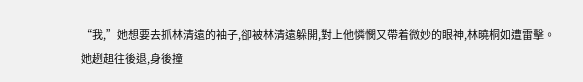“我,”她想要去抓林清遠的袖子,卻被林清遠躲開,對上他憐憫又帶着微妙的眼神,林曉桐如遭雷擊。
她趔趄往後退,身後撞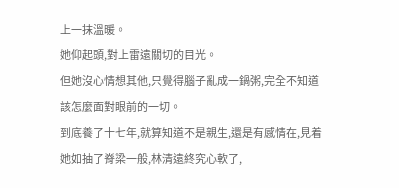上一抹溫暖。
她仰起頭,對上雷遠關切的目光。
但她沒心情想其他,只覺得腦子亂成一鍋粥,完全不知道該怎麼面對眼前的一切。
到底養了十七年,就算知道不是親生,還是有感情在,見着她如抽了脊梁一般,林清遠終究心軟了,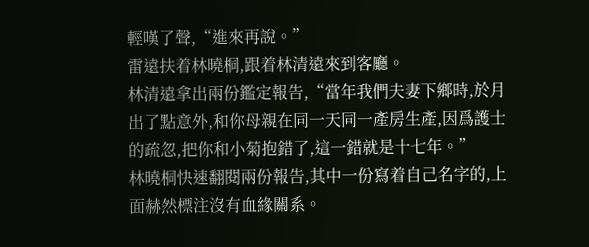輕嘆了聲,“進來再說。”
雷遠扶着林曉桐,跟着林清遠來到客廳。
林清遠拿出兩份鑑定報告,“當年我們夫妻下鄉時,於月出了點意外,和你母親在同一天同一產房生產,因爲護士的疏忽,把你和小菊抱錯了,這一錯就是十七年。”
林曉桐快速翻閱兩份報告,其中一份寫着自己名字的,上面赫然標注沒有血緣關系。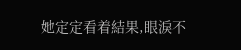她定定看着結果,眼淚不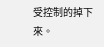受控制的掉下來。